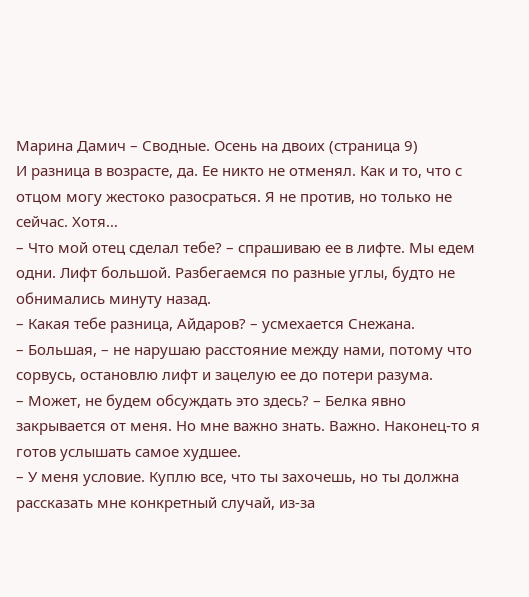Марина Дамич – Сводные. Осень на двоих (страница 9)
И разница в возрасте, да. Ее никто не отменял. Как и то, что с отцом могу жестоко разосраться. Я не против, но только не сейчас. Хотя…
– Что мой отец сделал тебе? – спрашиваю ее в лифте. Мы едем одни. Лифт большой. Разбегаемся по разные углы, будто не обнимались минуту назад.
– Какая тебе разница, Айдаров? – усмехается Снежана.
– Большая, – не нарушаю расстояние между нами, потому что сорвусь, остановлю лифт и зацелую ее до потери разума.
– Может, не будем обсуждать это здесь? – Белка явно закрывается от меня. Но мне важно знать. Важно. Наконец-то я готов услышать самое худшее.
– У меня условие. Куплю все, что ты захочешь, но ты должна рассказать мне конкретный случай, из-за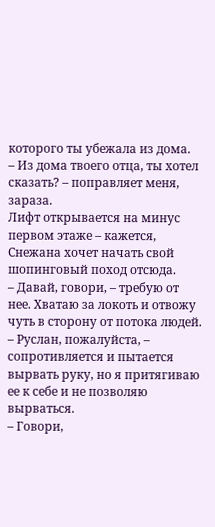которого ты убежала из дома.
– Из дома твоего отца, ты хотел сказать? – поправляет меня, зараза.
Лифт открывается на минус первом этаже – кажется, Снежана хочет начать свой шопинговый поход отсюда.
– Давай, говори, – требую от нее. Хватаю за локоть и отвожу чуть в сторону от потока людей.
– Руслан, пожалуйста, – сопротивляется и пытается вырвать руку, но я притягиваю ее к себе и не позволяю вырваться.
– Говори,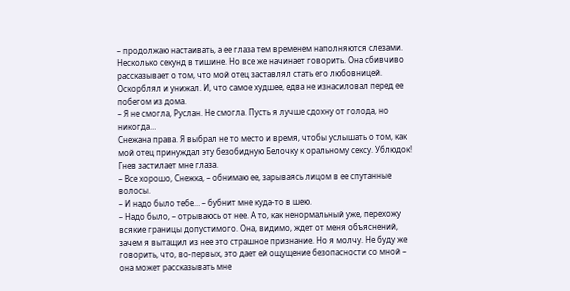– продолжаю настаивать, а ее глаза тем временем наполняются слезами.
Несколько секунд в тишине. Но все же начинает говорить. Она сбивчиво рассказывает о том, что мой отец заставлял стать его любовницей. Оскорблял и унижал. И, что самое худшее, едва не изнасиловал перед ее побегом из дома.
– Я не смогла, Руслан. Не смогла. Пусть я лучше сдохну от голода, но никогда…
Снежана права. Я выбрал не то место и время, чтобы услышать о том, как мой отец принуждал эту безобидную Белочку к оральному сексу. Ублюдок! Гнев застилает мне глаза.
– Все хорошо, Снежка, – обнимаю ее, зарываясь лицом в ее спутанные волосы.
– И надо было тебе… – бубнит мне куда-то в шею.
– Надо было, – отрываюсь от нее. А то, как ненормальный уже, перехожу всякие границы допустимого. Она, видимо, ждет от меня объяснений, зачем я вытащил из нее это страшное признание. Но я молчу. Не буду же говорить, что, во-первых, это дает ей ощущение безопасности со мной – она может рассказывать мне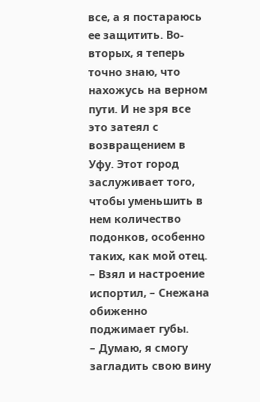все, а я постараюсь ее защитить. Во-вторых, я теперь точно знаю, что нахожусь на верном пути. И не зря все это затеял с возвращением в Уфу. Этот город заслуживает того, чтобы уменьшить в нем количество подонков, особенно таких, как мой отец.
– Взял и настроение испортил, – Снежана обиженно поджимает губы.
– Думаю, я смогу загладить свою вину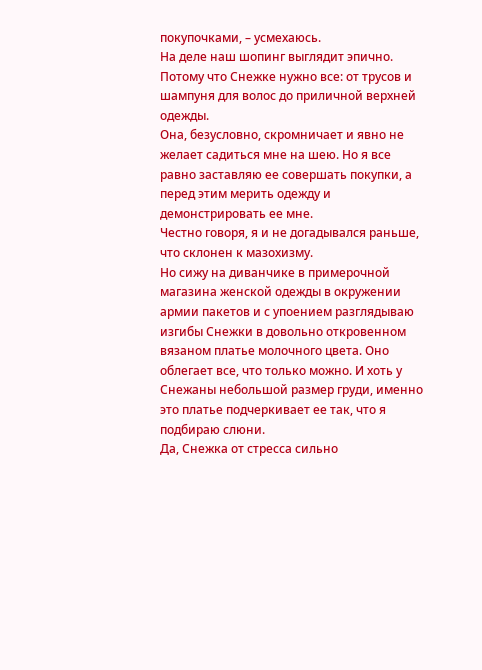покупочками, – усмехаюсь.
На деле наш шопинг выглядит эпично. Потому что Снежке нужно все: от трусов и шампуня для волос до приличной верхней одежды.
Она, безусловно, скромничает и явно не желает садиться мне на шею. Но я все равно заставляю ее совершать покупки, а перед этим мерить одежду и демонстрировать ее мне.
Честно говоря, я и не догадывался раньше, что склонен к мазохизму.
Но сижу на диванчике в примерочной магазина женской одежды в окружении армии пакетов и с упоением разглядываю изгибы Снежки в довольно откровенном вязаном платье молочного цвета. Оно облегает все, что только можно. И хоть у Снежаны небольшой размер груди, именно это платье подчеркивает ее так, что я подбираю слюни.
Да, Снежка от стресса сильно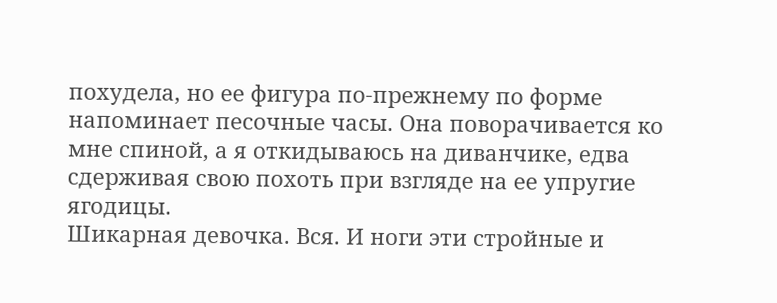похудела, но ее фигура по-прежнему по форме напоминает песочные часы. Она поворачивается ко мне спиной, а я откидываюсь на диванчике, едва сдерживая свою похоть при взгляде на ее упругие ягодицы.
Шикарная девочка. Вся. И ноги эти стройные и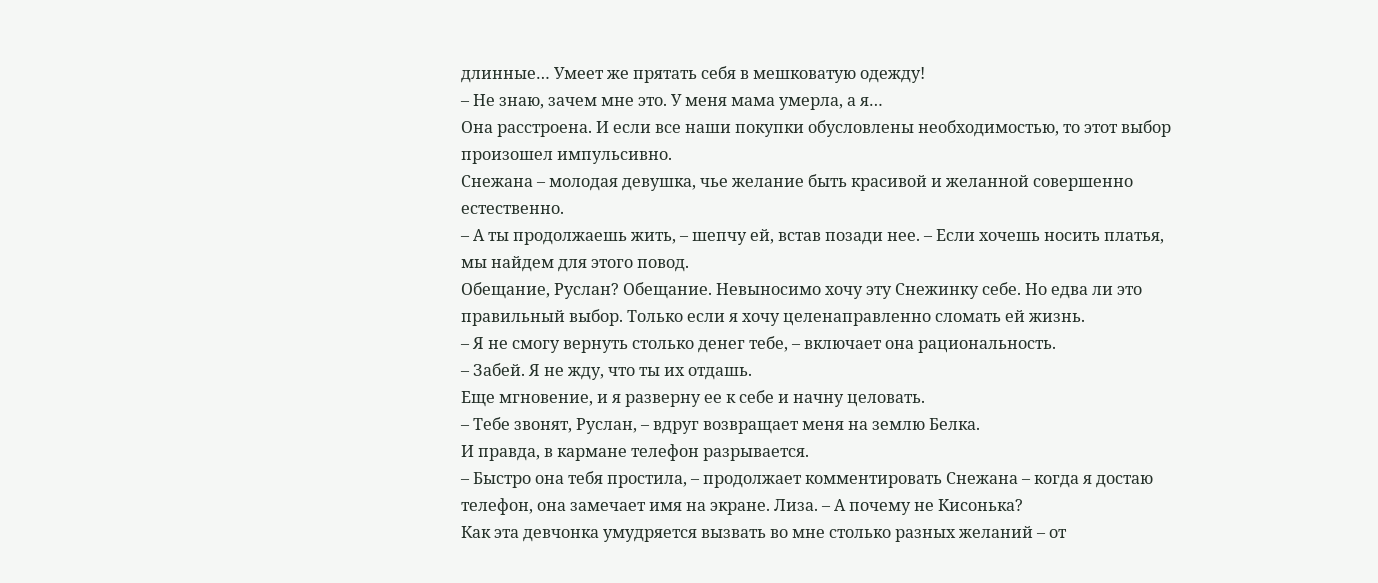длинные… Умеет же прятать себя в мешковатую одежду!
– Не знаю, зачем мне это. У меня мама умерла, а я…
Она расстроена. И если все наши покупки обусловлены необходимостью, то этот выбор произошел импульсивно.
Снежана – молодая девушка, чье желание быть красивой и желанной совершенно естественно.
– А ты продолжаешь жить, – шепчу ей, встав позади нее. – Если хочешь носить платья, мы найдем для этого повод.
Обещание, Руслан? Обещание. Невыносимо хочу эту Снежинку себе. Но едва ли это правильный выбор. Только если я хочу целенаправленно сломать ей жизнь.
– Я не смогу вернуть столько денег тебе, – включает она рациональность.
– Забей. Я не жду, что ты их отдашь.
Еще мгновение, и я разверну ее к себе и начну целовать.
– Тебе звонят, Руслан, – вдруг возвращает меня на землю Белка.
И правда, в кармане телефон разрывается.
– Быстро она тебя простила, – продолжает комментировать Снежана – когда я достаю телефон, она замечает имя на экране. Лиза. – А почему не Кисонька?
Как эта девчонка умудряется вызвать во мне столько разных желаний – от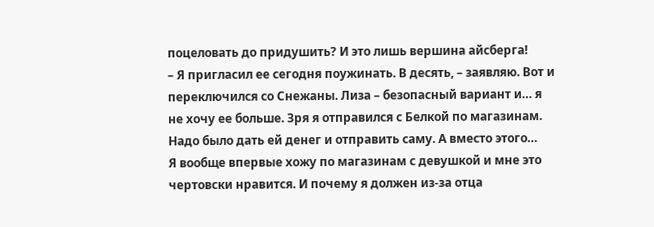поцеловать до придушить? И это лишь вершина айсберга!
– Я пригласил ее сегодня поужинать. В десять, – заявляю. Вот и переключился со Снежаны. Лиза – безопасный вариант и… я не хочу ее больше. Зря я отправился с Белкой по магазинам. Надо было дать ей денег и отправить саму. А вместо этого…
Я вообще впервые хожу по магазинам с девушкой и мне это чертовски нравится. И почему я должен из-за отца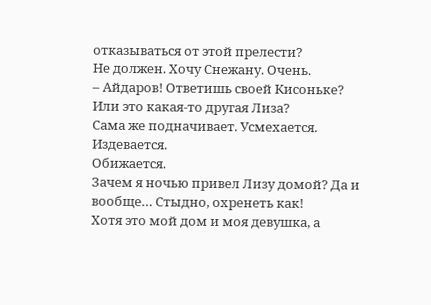отказываться от этой прелести?
Не должен. Хочу Снежану. Очень.
– Айдаров! Ответишь своей Кисоньке? Или это какая-то другая Лиза?
Сама же подначивает. Усмехается. Издевается.
Обижается.
Зачем я ночью привел Лизу домой? Да и вообще… Стыдно, охренеть как!
Хотя это мой дом и моя девушка, а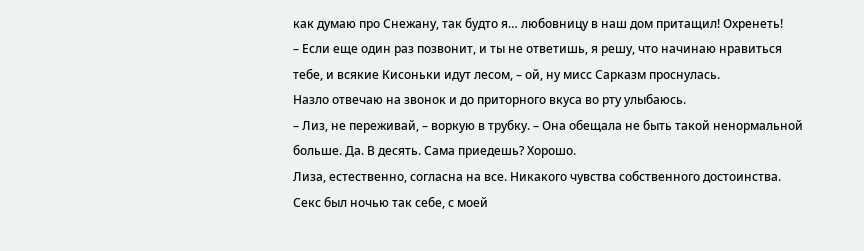как думаю про Снежану, так будто я… любовницу в наш дом притащил! Охренеть!
– Если еще один раз позвонит, и ты не ответишь, я решу, что начинаю нравиться тебе, и всякие Кисоньки идут лесом, – ой, ну мисс Сарказм проснулась.
Назло отвечаю на звонок и до приторного вкуса во рту улыбаюсь.
– Лиз, не переживай, – воркую в трубку. – Она обещала не быть такой ненормальной больше. Да. В десять. Сама приедешь? Хорошо.
Лиза, естественно, согласна на все. Никакого чувства собственного достоинства. Секс был ночью так себе, с моей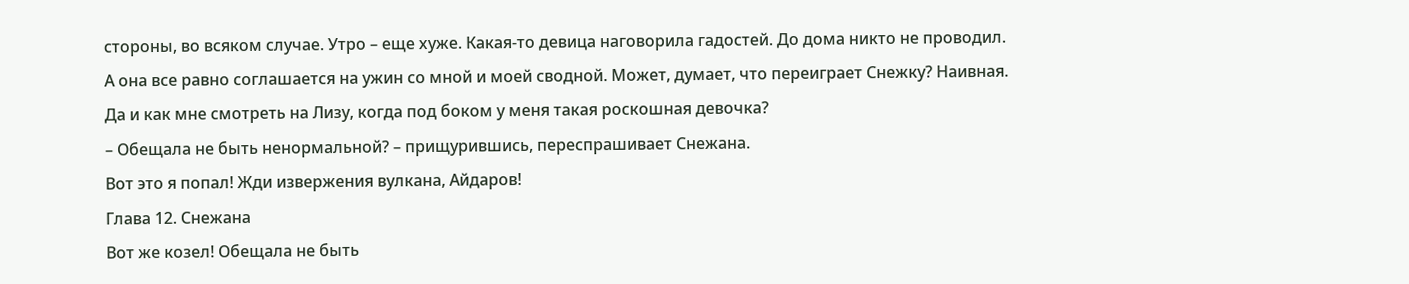стороны, во всяком случае. Утро – еще хуже. Какая-то девица наговорила гадостей. До дома никто не проводил.
А она все равно соглашается на ужин со мной и моей сводной. Может, думает, что переиграет Снежку? Наивная.
Да и как мне смотреть на Лизу, когда под боком у меня такая роскошная девочка?
– Обещала не быть ненормальной? – прищурившись, переспрашивает Снежана.
Вот это я попал! Жди извержения вулкана, Айдаров!
Глава 12. Снежана
Вот же козел! Обещала не быть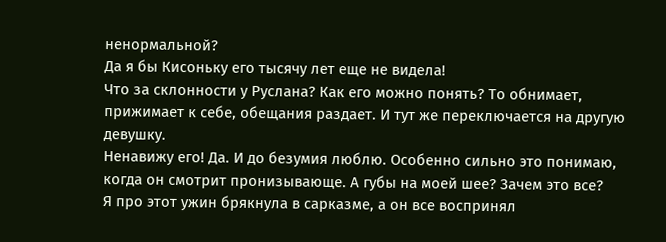ненормальной?
Да я бы Кисоньку его тысячу лет еще не видела!
Что за склонности у Руслана? Как его можно понять? То обнимает, прижимает к себе, обещания раздает. И тут же переключается на другую девушку.
Ненавижу его! Да. И до безумия люблю. Особенно сильно это понимаю, когда он смотрит пронизывающе. А губы на моей шее? Зачем это все?
Я про этот ужин брякнула в сарказме, а он все воспринял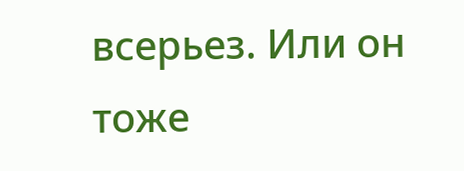всерьез. Или он тоже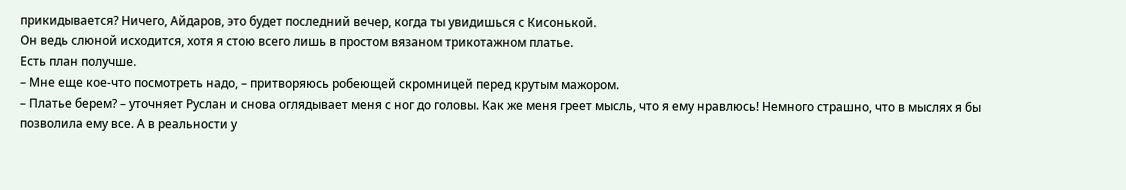прикидывается? Ничего, Айдаров, это будет последний вечер, когда ты увидишься с Кисонькой.
Он ведь слюной исходится, хотя я стою всего лишь в простом вязаном трикотажном платье.
Есть план получше.
– Мне еще кое-что посмотреть надо, – притворяюсь робеющей скромницей перед крутым мажором.
– Платье берем? – уточняет Руслан и снова оглядывает меня с ног до головы. Как же меня греет мысль, что я ему нравлюсь! Немного страшно, что в мыслях я бы позволила ему все. А в реальности у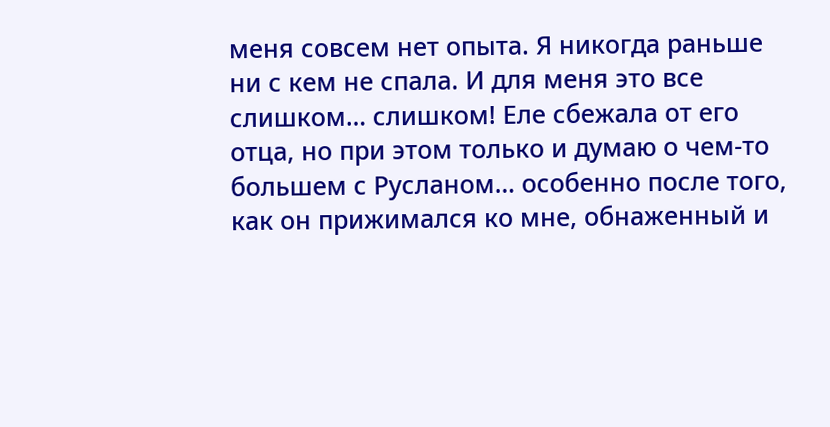меня совсем нет опыта. Я никогда раньше ни с кем не спала. И для меня это все слишком… слишком! Еле сбежала от его отца, но при этом только и думаю о чем-то большем с Русланом… особенно после того, как он прижимался ко мне, обнаженный и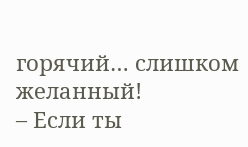горячий… слишком желанный!
– Если ты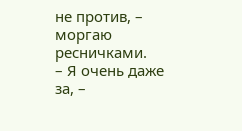не против, – моргаю ресничками.
– Я очень даже за, –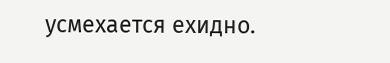усмехается ехидно.